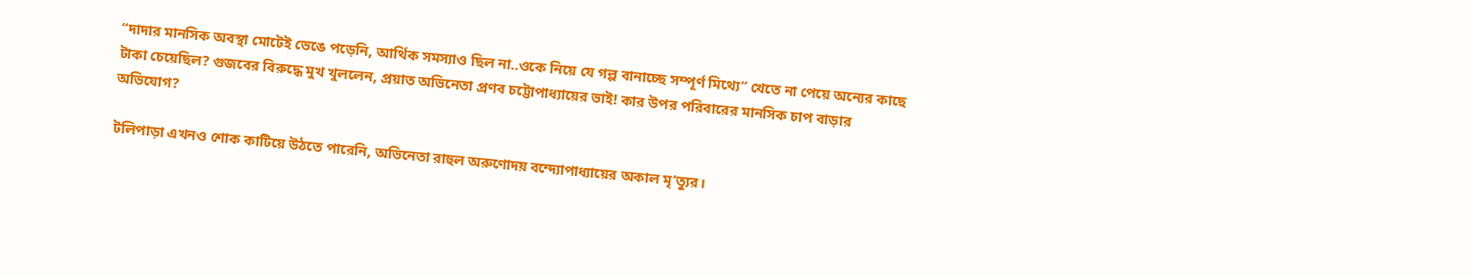“দাদার মানসিক অবস্থা মোটেই ভেঙে পড়েনি, আর্থিক সমস্যাও ছিল না..ওকে নিয়ে যে গল্প বানাচ্ছে সম্পূর্ণ মিথ্যে” খেতে না পেয়ে অন্যের কাছে টাকা চেয়েছিল? গুজবের বিরুদ্ধে মুখ খুললেন, প্রয়াত অভিনেতা প্রণব চট্টোপাধ্যায়ের ভাই! কার উপর পরিবারের মানসিক চাপ বাড়ার অভিযোগ?

টলিপাড়া এখনও শোক কাটিয়ে উঠতে পারেনি, অভিনেতা রাহুল অরুণোদয় বন্দ্যোপাধ্যায়ের অকাল মৃ’ত্যুর।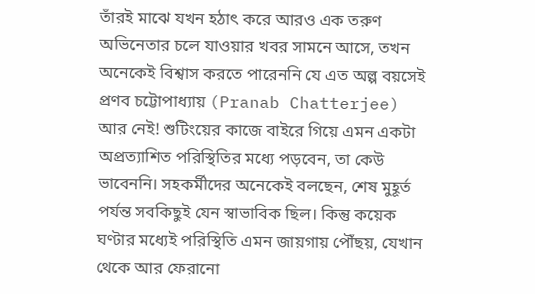তাঁরই মাঝে যখন হঠাৎ করে আরও এক তরুণ অভিনেতার চলে যাওয়ার খবর সামনে আসে, তখন অনেকেই বিশ্বাস করতে পারেননি যে এত অল্প বয়সেই প্রণব চট্টোপাধ্যায় (Pranab Chatterjee) আর নেই! শুটিংয়ের কাজে বাইরে গিয়ে এমন একটা অপ্রত্যাশিত পরিস্থিতির মধ্যে পড়বেন, তা কেউ ভাবেননি। সহকর্মীদের অনেকেই বলছেন, শেষ মুহূর্ত পর্যন্ত সবকিছুই যেন স্বাভাবিক ছিল। কিন্তু কয়েক ঘণ্টার মধ্যেই পরিস্থিতি এমন জায়গায় পৌঁছয়, যেখান থেকে আর ফেরানো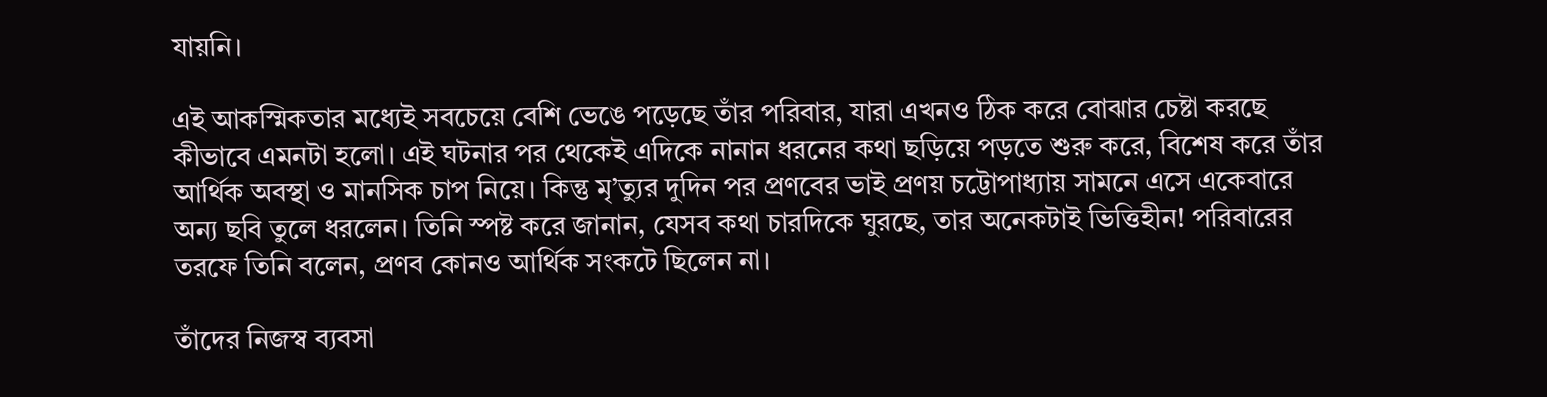যায়নি।

এই আকস্মিকতার মধ্যেই সবচেয়ে বেশি ভেঙে পড়েছে তাঁর পরিবার, যারা এখনও ঠিক করে বোঝার চেষ্টা করছে কীভাবে এমনটা হলো। এই ঘটনার পর থেকেই এদিকে নানান ধরনের কথা ছড়িয়ে পড়তে শুরু করে, বিশেষ করে তাঁর আর্থিক অবস্থা ও মানসিক চাপ নিয়ে। কিন্তু মৃ’ত্যুর দুদিন পর প্রণবের ভাই প্রণয় চট্টোপাধ্যায় সামনে এসে একেবারে অন্য ছবি তুলে ধরলেন। তিনি স্পষ্ট করে জানান, যেসব কথা চারদিকে ঘুরছে, তার অনেকটাই ভিত্তিহীন! পরিবারের তরফে তিনি বলেন, প্রণব কোনও আর্থিক সংকটে ছিলেন না।

তাঁদের নিজস্ব ব্যবসা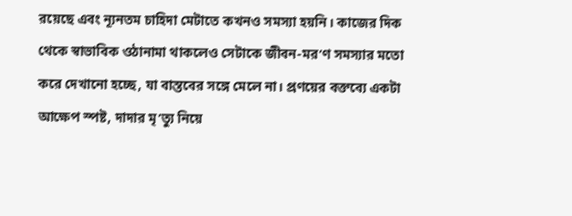রয়েছে এবং ন্যূনতম চাহিদা মেটাতে কখনও সমস্যা হয়নি। কাজের দিক থেকে স্বাভাবিক ওঠানামা থাকলেও সেটাকে জীবন-মর’ণ সমস্যার মতো করে দেখানো হচ্ছে, যা বাস্তবের সঙ্গে মেলে না। প্রণয়ের বক্তব্যে একটা আক্ষেপ স্পষ্ট, দাদার মৃ’ত্যু নিয়ে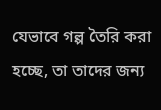যেভাবে গল্প তৈরি করা হচ্ছে, তা তাদের জন্য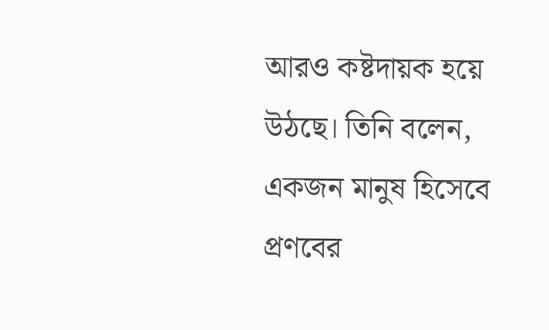আরও কষ্টদায়ক হয়ে উঠছে। তিনি বলেন, একজন মানুষ হিসেবে প্রণবের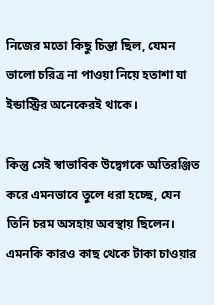নিজের মতো কিছু চিন্তা ছিল, যেমন ভালো চরিত্র না পাওয়া নিয়ে হতাশা যা ইন্ডাস্ট্রির অনেকেরই থাকে।

কিন্তু সেই স্বাভাবিক উদ্বেগকে অতিরঞ্জিত করে এমনভাবে তুলে ধরা হচ্ছে, যেন তিনি চরম অসহায় অবস্থায় ছিলেন। এমনকি কারও কাছ থেকে টাকা চাওয়ার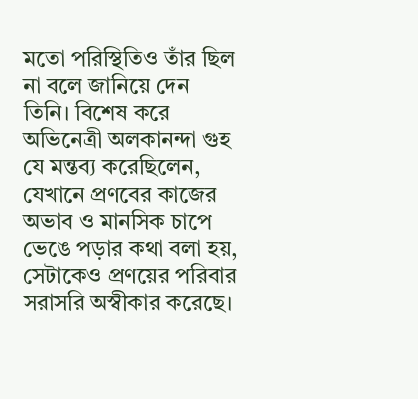মতো পরিস্থিতিও তাঁর ছিল না বলে জানিয়ে দেন তিনি। বিশেষ করে অভিনেত্রী অলকানন্দা গুহ যে মন্তব্য করেছিলেন, যেখানে প্রণবের কাজের অভাব ও মানসিক চাপে ভেঙে পড়ার কথা বলা হয়, সেটাকেও প্রণয়ের পরিবার সরাসরি অস্বীকার করেছে।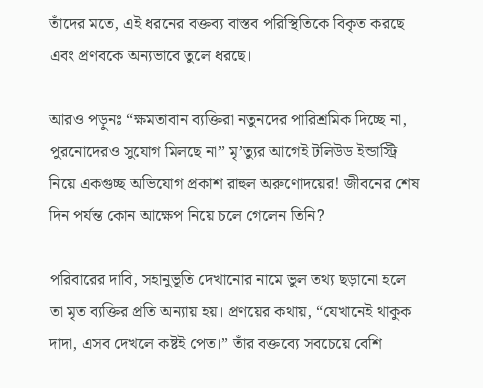তাঁদের মতে, এই ধরনের বক্তব্য বাস্তব পরিস্থিতিকে বিকৃত করছে এবং প্রণবকে অন্যভাবে তুলে ধরছে।

আরও পড়ুনঃ “ক্ষমতাবান ব্যক্তিরা নতুনদের পারিশ্রমিক দিচ্ছে না, পুরনোদেরও সুযোগ মিলছে না” মৃ’ত্যুর আগেই টলিউড ইন্ডাস্ট্রি নিয়ে একগুচ্ছ অভিযোগ প্রকাশ রাহুল অরুণোদয়ের! জীবনের শেষ দিন পর্যন্ত কোন আক্ষেপ নিয়ে চলে গেলেন তিনি?

পরিবারের দাবি, সহানুভূতি দেখানোর নামে ভুল তথ্য ছড়ানো হলে তা মৃত ব্যক্তির প্রতি অন্যায় হয়। প্রণয়ের কথায়, “যেখানেই থাকুক দাদা, এসব দেখলে কষ্টই পেত।” তাঁর বক্তব্যে সবচেয়ে বেশি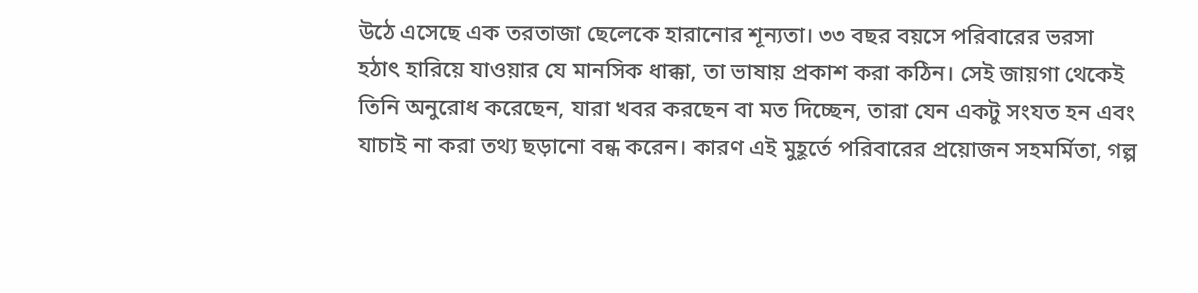উঠে এসেছে এক তরতাজা ছেলেকে হারানোর শূন্যতা। ৩৩ বছর বয়সে পরিবারের ভরসা হঠাৎ হারিয়ে যাওয়ার যে মানসিক ধাক্কা, তা ভাষায় প্রকাশ করা কঠিন। সেই জায়গা থেকেই তিনি অনুরোধ করেছেন, যারা খবর করছেন বা মত দিচ্ছেন, তারা যেন একটু সংযত হন এবং যাচাই না করা তথ্য ছড়ানো বন্ধ করেন। কারণ এই মুহূর্তে পরিবারের প্রয়োজন সহমর্মিতা, গল্প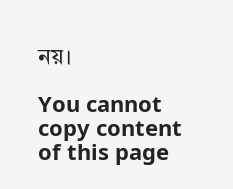নয়।

You cannot copy content of this page